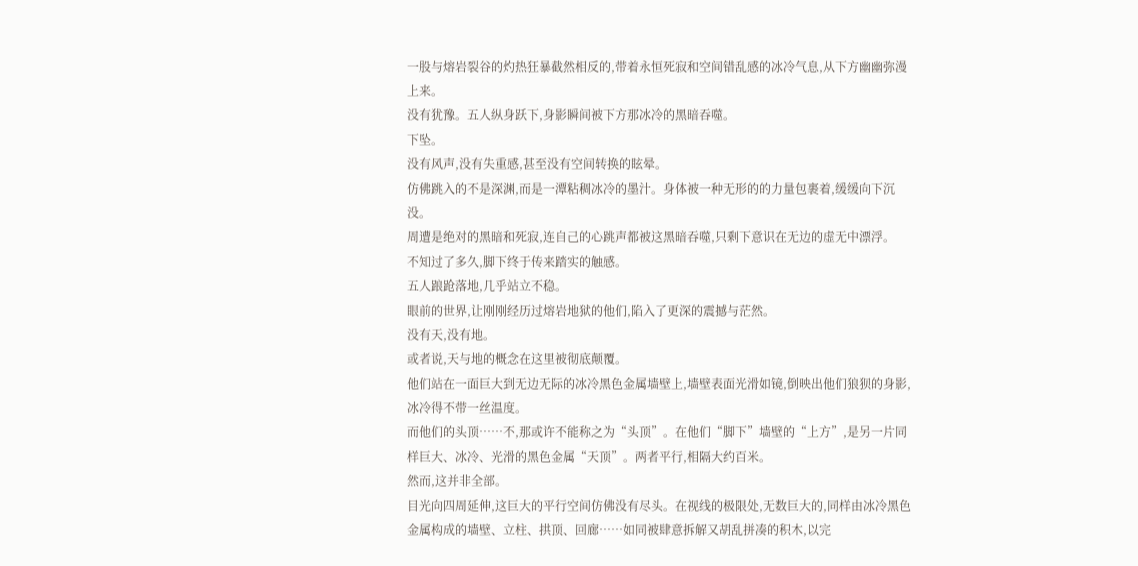一股与熔岩裂谷的灼热狂暴截然相反的,带着永恒死寂和空间错乱感的冰冷气息,从下方幽幽弥漫上来。
没有犹豫。五人纵身跃下,身影瞬间被下方那冰冷的黑暗吞噬。
下坠。
没有风声,没有失重感,甚至没有空间转换的眩晕。
仿佛跳入的不是深渊,而是一潭粘稠冰冷的墨汁。身体被一种无形的的力量包裹着,缓缓向下沉没。
周遭是绝对的黑暗和死寂,连自己的心跳声都被这黑暗吞噬,只剩下意识在无边的虚无中漂浮。
不知过了多久,脚下终于传来踏实的触感。
五人踉跄落地,几乎站立不稳。
眼前的世界,让刚刚经历过熔岩地狱的他们,陷入了更深的震撼与茫然。
没有天,没有地。
或者说,天与地的概念在这里被彻底颠覆。
他们站在一面巨大到无边无际的冰冷黑色金属墙壁上,墙壁表面光滑如镜,倒映出他们狼狈的身影,冰冷得不带一丝温度。
而他们的头顶……不,那或许不能称之为“头顶”。在他们“脚下”墙壁的“上方”,是另一片同样巨大、冰冷、光滑的黑色金属“天顶”。两者平行,相隔大约百米。
然而,这并非全部。
目光向四周延伸,这巨大的平行空间仿佛没有尽头。在视线的极限处,无数巨大的,同样由冰冷黑色金属构成的墙壁、立柱、拱顶、回廊……如同被肆意拆解又胡乱拼凑的积木,以完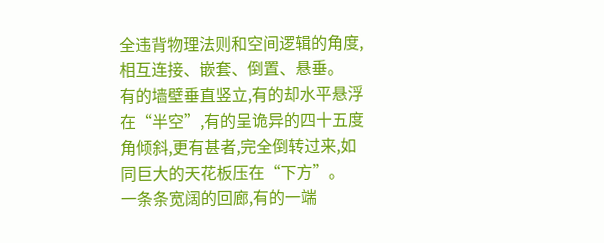全违背物理法则和空间逻辑的角度,相互连接、嵌套、倒置、悬垂。
有的墙壁垂直竖立,有的却水平悬浮在“半空”,有的呈诡异的四十五度角倾斜,更有甚者,完全倒转过来,如同巨大的天花板压在“下方”。
一条条宽阔的回廊,有的一端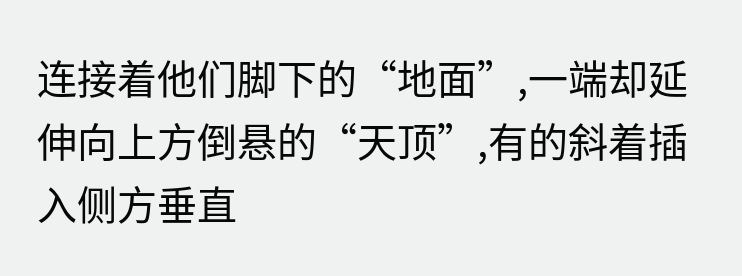连接着他们脚下的“地面”,一端却延伸向上方倒悬的“天顶”,有的斜着插入侧方垂直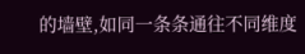的墙壁,如同一条条通往不同维度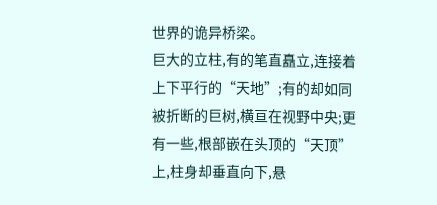世界的诡异桥梁。
巨大的立柱,有的笔直矗立,连接着上下平行的“天地”;有的却如同被折断的巨树,横亘在视野中央;更有一些,根部嵌在头顶的“天顶”上,柱身却垂直向下,悬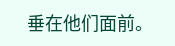垂在他们面前。